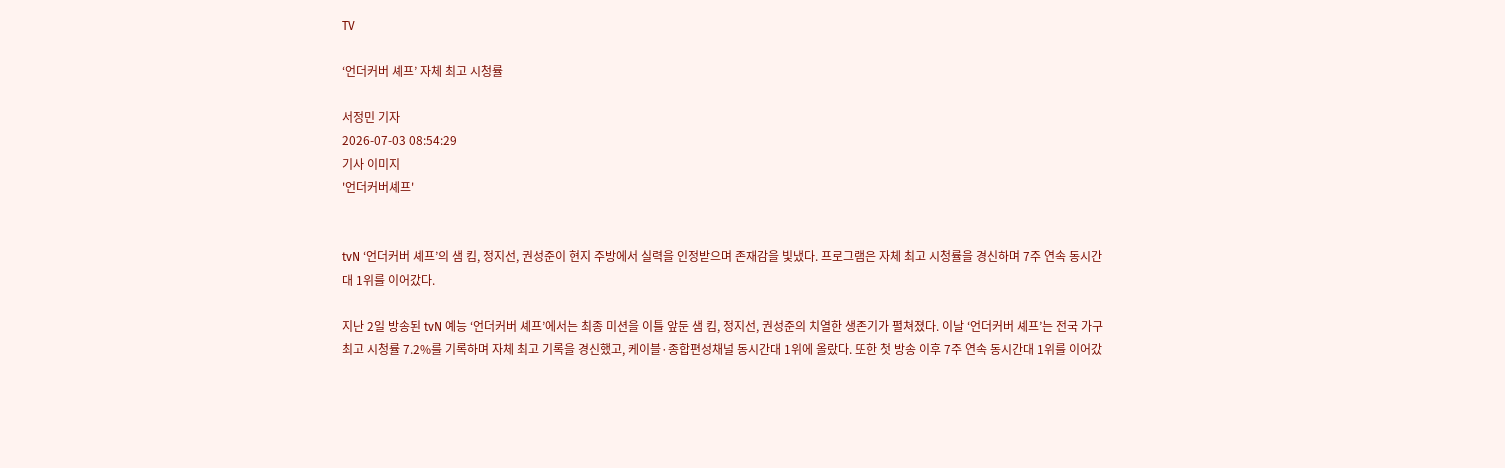TV

‘언더커버 셰프’ 자체 최고 시청률

서정민 기자
2026-07-03 08:54:29
기사 이미지
'언더커버셰프'


tvN ‘언더커버 셰프’의 샘 킴, 정지선, 권성준이 현지 주방에서 실력을 인정받으며 존재감을 빛냈다. 프로그램은 자체 최고 시청률을 경신하며 7주 연속 동시간대 1위를 이어갔다.

지난 2일 방송된 tvN 예능 ‘언더커버 셰프’에서는 최종 미션을 이틀 앞둔 샘 킴, 정지선, 권성준의 치열한 생존기가 펼쳐졌다. 이날 ‘언더커버 셰프’는 전국 가구 최고 시청률 7.2%를 기록하며 자체 최고 기록을 경신했고, 케이블·종합편성채널 동시간대 1위에 올랐다. 또한 첫 방송 이후 7주 연속 동시간대 1위를 이어갔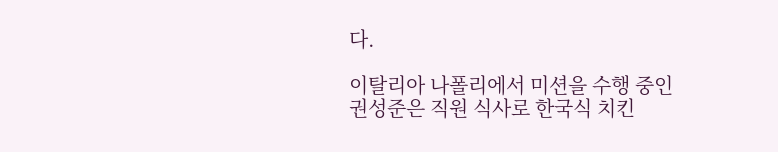다.

이탈리아 나폴리에서 미션을 수행 중인 권성준은 직원 식사로 한국식 치킨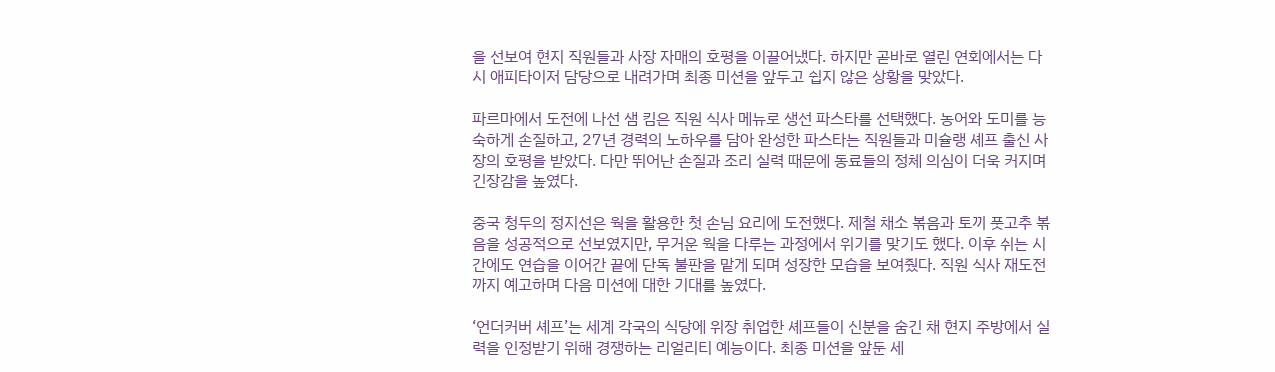을 선보여 현지 직원들과 사장 자매의 호평을 이끌어냈다. 하지만 곧바로 열린 연회에서는 다시 애피타이저 담당으로 내려가며 최종 미션을 앞두고 쉽지 않은 상황을 맞았다.

파르마에서 도전에 나선 샘 킴은 직원 식사 메뉴로 생선 파스타를 선택했다. 농어와 도미를 능숙하게 손질하고, 27년 경력의 노하우를 담아 완성한 파스타는 직원들과 미슐랭 셰프 출신 사장의 호평을 받았다. 다만 뛰어난 손질과 조리 실력 때문에 동료들의 정체 의심이 더욱 커지며 긴장감을 높였다.

중국 청두의 정지선은 웍을 활용한 첫 손님 요리에 도전했다. 제철 채소 볶음과 토끼 풋고추 볶음을 성공적으로 선보였지만, 무거운 웍을 다루는 과정에서 위기를 맞기도 했다. 이후 쉬는 시간에도 연습을 이어간 끝에 단독 불판을 맡게 되며 성장한 모습을 보여줬다. 직원 식사 재도전까지 예고하며 다음 미션에 대한 기대를 높였다.

‘언더커버 셰프’는 세계 각국의 식당에 위장 취업한 셰프들이 신분을 숨긴 채 현지 주방에서 실력을 인정받기 위해 경쟁하는 리얼리티 예능이다. 최종 미션을 앞둔 세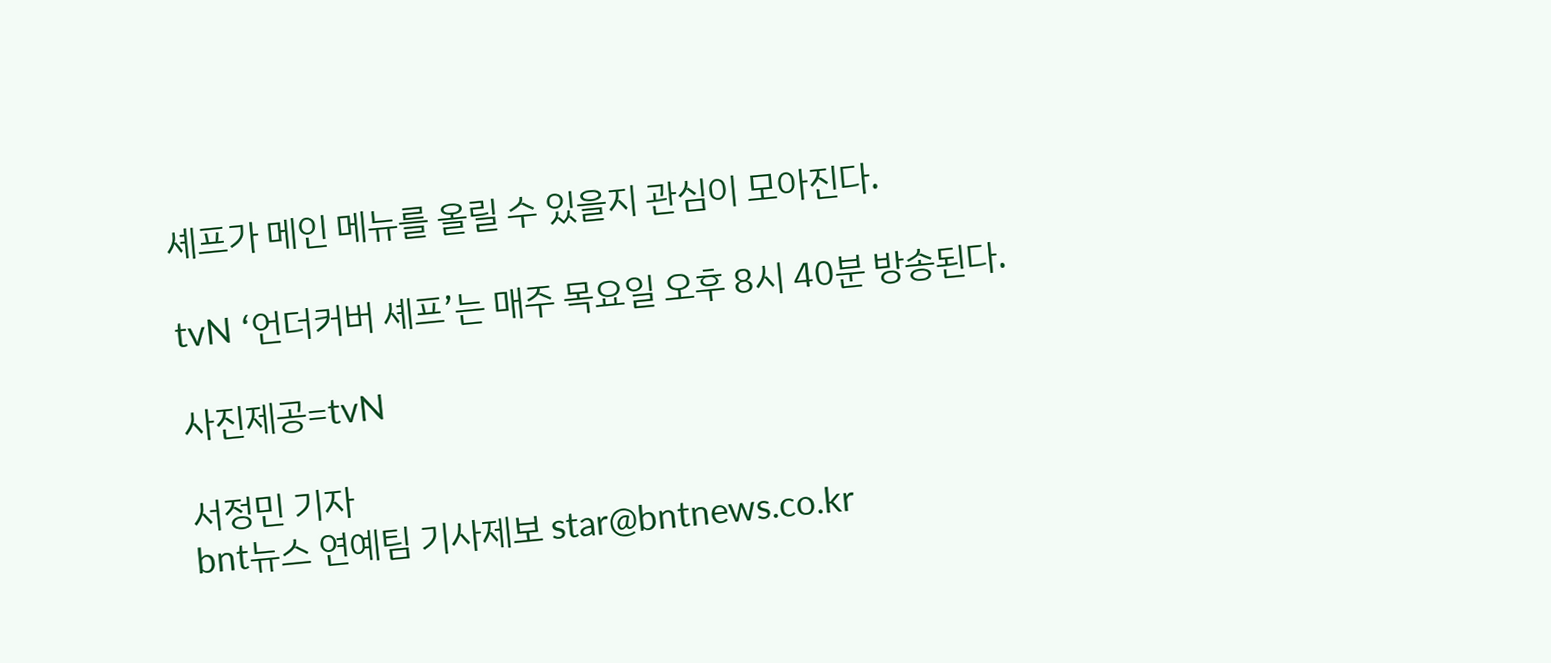셰프가 메인 메뉴를 올릴 수 있을지 관심이 모아진다.

tvN ‘언더커버 셰프’는 매주 목요일 오후 8시 40분 방송된다.

사진제공=tvN

서정민 기자
bnt뉴스 연예팀 기사제보 star@bntnews.co.kr